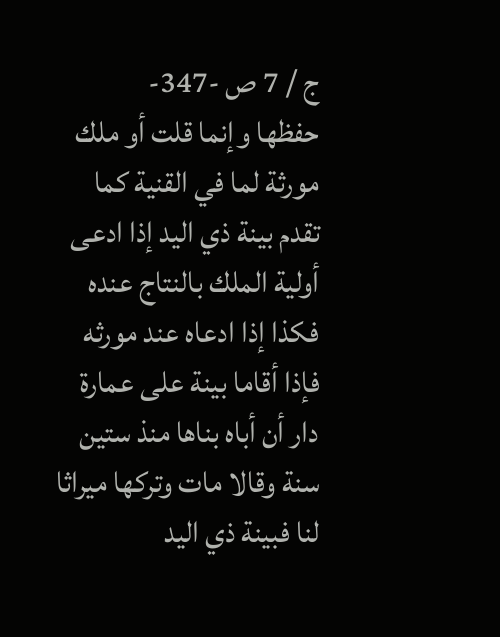ج / 7 ص -347-
حفظها وإنما قلت أو ملك مورثة لما في القنية كما تقدم بينة ذي اليد إذا ادعى أولية الملك بالنتاج عنده فكذا إذا ادعاه عند مورثه فإذا أقاما بينة على عمارة دار أن أباه بناها منذ ستين سنة وقالا مات وتركها ميراثا لنا فبينة ذي اليد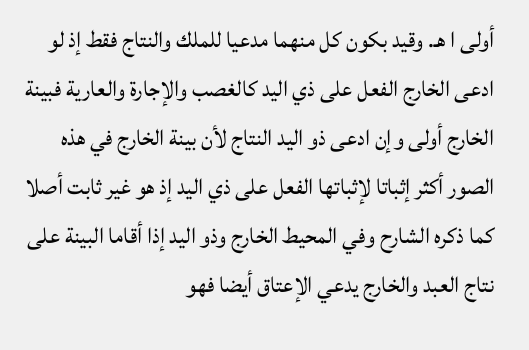أولى ا هـ. وقيد بكون كل منهما مدعيا للملك والنتاج فقط إذ لو ادعى الخارج الفعل على ذي اليد كالغصب والإجارة والعارية فبينة الخارج أولى وإن ادعى ذو اليد النتاج لأن بينة الخارج في هذه الصور أكثر إثباتا لإثباتها الفعل على ذي اليد إذ هو غير ثابت أصلا كما ذكره الشارح وفي المحيط الخارج وذو اليد إذا أقاما البينة على نتاج العبد والخارج يدعي الإعتاق أيضا فهو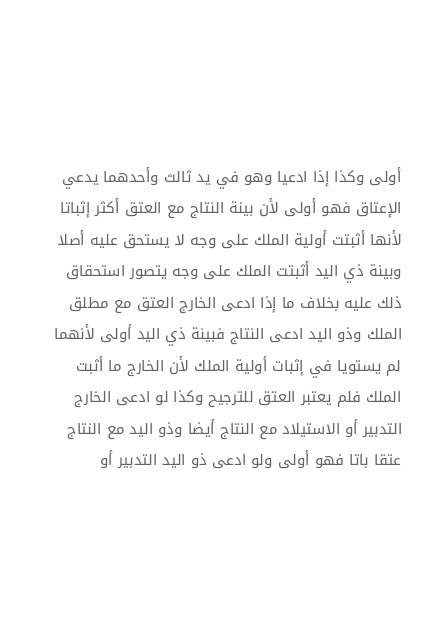أولى وكذا إذا ادعيا وهو في يد ثالث وأحدهما يدعي الإعتاق فهو أولى لأن بينة النتاج مع العتق أكثر إثباتا لأنها أثبتت أولية الملك على وجه لا يستحق عليه أصلا وبينة ذي اليد أثبتت الملك على وجه يتصور استحقاق ذلك عليه بخلاف ما إذا ادعى الخارج العتق مع مطلق الملك وذو اليد ادعى النتاج فبينة ذي اليد أولى لأنهما لم يستويا في إثبات أولية الملك لأن الخارج ما أثبت الملك فلم يعتبر العتق للترجيح وكذا لو ادعى الخارج التدبير أو الاستيلاد مع النتاج أيضا وذو اليد مع النتاج عتقا باتا فهو أولى ولو ادعى ذو اليد التدبير أو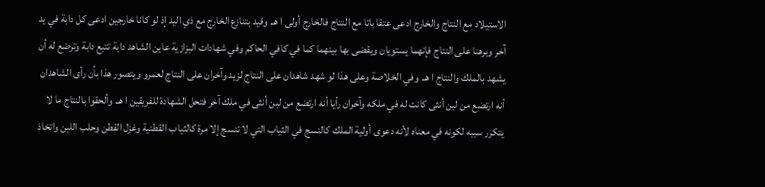الاستيلاد مع النتاج والخارج ادعى عتقا باتا مع النتاج فالخارج أولى ا هـ. وقيد بتنازع الخارج مع ذي اليد إذ لو كانا خارجين ادعى كل دابة في يد آخر وبرهنا على النتاج فإنهما يستويان ويقضى بها بينهما كما في كافي الحاكم وفي شهادات البزازية عاين الشاهد دابة تتبع دابة وترضع له أن يشهد بالملك والنتاج ا هـ. وفي الخلاصة وعلى هذا لو شهد شاهدان على النتاج لزيد وآخران على النتاج لعمرو ويتصور هذا بأن رأى الشاهدان أنه ارتضع من لبن أنثى كانت له في ملكه وآخران رأيا أنه ارتضع من لبن أنثى في ملك آخر فتحل الشهادة للفريقين ا هـ. وألحقوا بالنتاج ما لا يتكرر سببه لكونه في معناه لأنه دعوى أولية الملك كالنسج في الثياب التي لا تنسج إلا مرة كالثياب القطنية وغزل القطن وحلب اللبن واتخاذ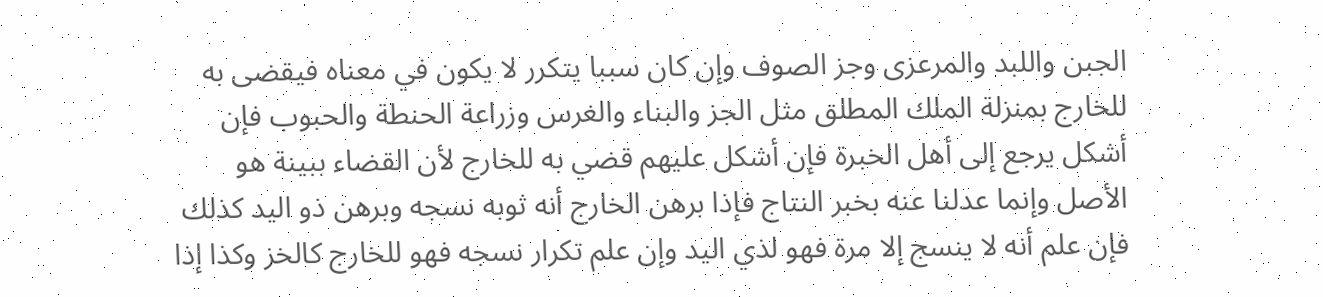الجبن واللبد والمرعزى وجز الصوف وإن كان سببا يتكرر لا يكون في معناه فيقضى به للخارج بمنزلة الملك المطلق مثل الجز والبناء والغرس وزراعة الحنطة والحبوب فإن أشكل يرجع إلى أهل الخبرة فإن أشكل عليهم قضي به للخارج لأن القضاء ببينة هو الأصل وإنما عدلنا عنه بخبر النتاج فإذا برهن الخارج أنه ثوبه نسجه وبرهن ذو اليد كذلك فإن علم أنه لا ينسج إلا مرة فهو لذي اليد وإن علم تكرار نسجه فهو للخارج كالخز وكذا إذا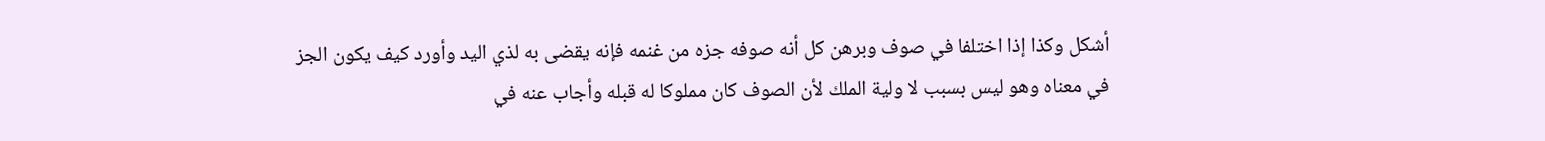أشكل وكذا إذا اختلفا في صوف وبرهن كل أنه صوفه جزه من غنمه فإنه يقضى به لذي اليد وأورد كيف يكون الجز في معناه وهو ليس بسبب لا ولية الملك لأن الصوف كان مملوكا له قبله وأجاب عنه في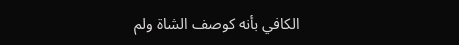الكافي بأنه كوصف الشاة ولم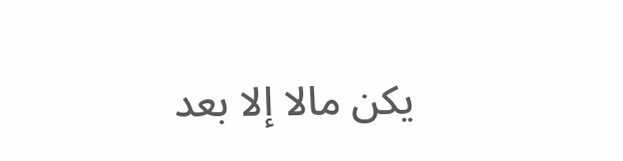يكن مالا إلا بعد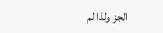الجز ولذا لم